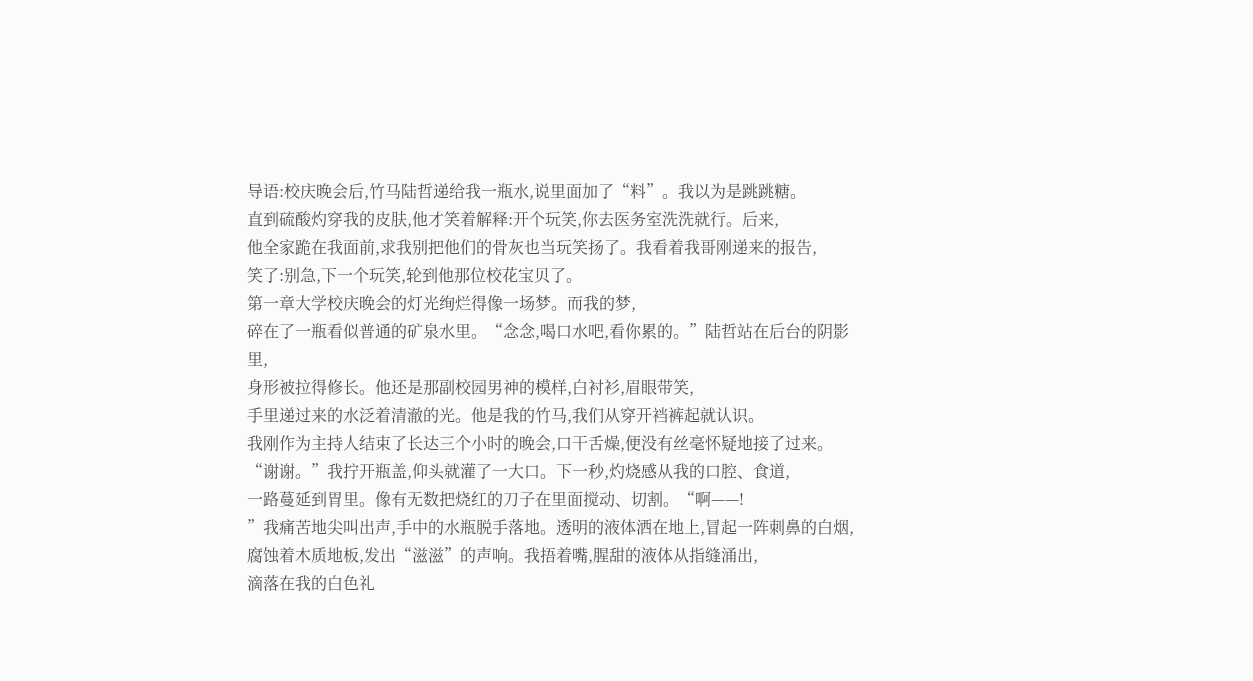导语:校庆晚会后,竹马陆哲递给我一瓶水,说里面加了“料”。我以为是跳跳糖。
直到硫酸灼穿我的皮肤,他才笑着解释:开个玩笑,你去医务室洗洗就行。后来,
他全家跪在我面前,求我别把他们的骨灰也当玩笑扬了。我看着我哥刚递来的报告,
笑了:别急,下一个玩笑,轮到他那位校花宝贝了。
第一章大学校庆晚会的灯光绚烂得像一场梦。而我的梦,
碎在了一瓶看似普通的矿泉水里。“念念,喝口水吧,看你累的。”陆哲站在后台的阴影里,
身形被拉得修长。他还是那副校园男神的模样,白衬衫,眉眼带笑,
手里递过来的水泛着清澈的光。他是我的竹马,我们从穿开裆裤起就认识。
我刚作为主持人结束了长达三个小时的晚会,口干舌燥,便没有丝毫怀疑地接了过来。
“谢谢。”我拧开瓶盖,仰头就灌了一大口。下一秒,灼烧感从我的口腔、食道,
一路蔓延到胃里。像有无数把烧红的刀子在里面搅动、切割。“啊——!
”我痛苦地尖叫出声,手中的水瓶脱手落地。透明的液体洒在地上,冒起一阵刺鼻的白烟,
腐蚀着木质地板,发出“滋滋”的声响。我捂着嘴,腥甜的液体从指缝涌出,
滴落在我的白色礼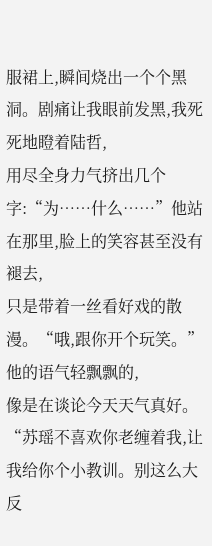服裙上,瞬间烧出一个个黑洞。剧痛让我眼前发黑,我死死地瞪着陆哲,
用尽全身力气挤出几个字:“为……什么……”他站在那里,脸上的笑容甚至没有褪去,
只是带着一丝看好戏的散漫。“哦,跟你开个玩笑。”他的语气轻飘飘的,
像是在谈论今天天气真好。“苏瑶不喜欢你老缠着我,让我给你个小教训。别这么大反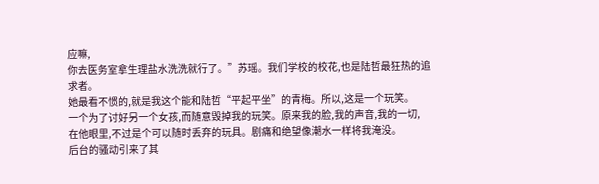应嘛,
你去医务室拿生理盐水洗洗就行了。”苏瑶。我们学校的校花,也是陆哲最狂热的追求者。
她最看不惯的,就是我这个能和陆哲“平起平坐”的青梅。所以,这是一个玩笑。
一个为了讨好另一个女孩,而随意毁掉我的玩笑。原来我的脸,我的声音,我的一切,
在他眼里,不过是个可以随时丢弃的玩具。剧痛和绝望像潮水一样将我淹没。
后台的骚动引来了其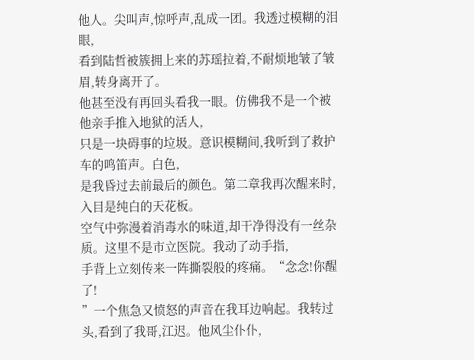他人。尖叫声,惊呼声,乱成一团。我透过模糊的泪眼,
看到陆哲被簇拥上来的苏瑶拉着,不耐烦地皱了皱眉,转身离开了。
他甚至没有再回头看我一眼。仿佛我不是一个被他亲手推入地狱的活人,
只是一块碍事的垃圾。意识模糊间,我听到了救护车的鸣笛声。白色,
是我昏过去前最后的颜色。第二章我再次醒来时,入目是纯白的天花板。
空气中弥漫着消毒水的味道,却干净得没有一丝杂质。这里不是市立医院。我动了动手指,
手背上立刻传来一阵撕裂般的疼痛。“念念!你醒了!
”一个焦急又愤怒的声音在我耳边响起。我转过头,看到了我哥,江迟。他风尘仆仆,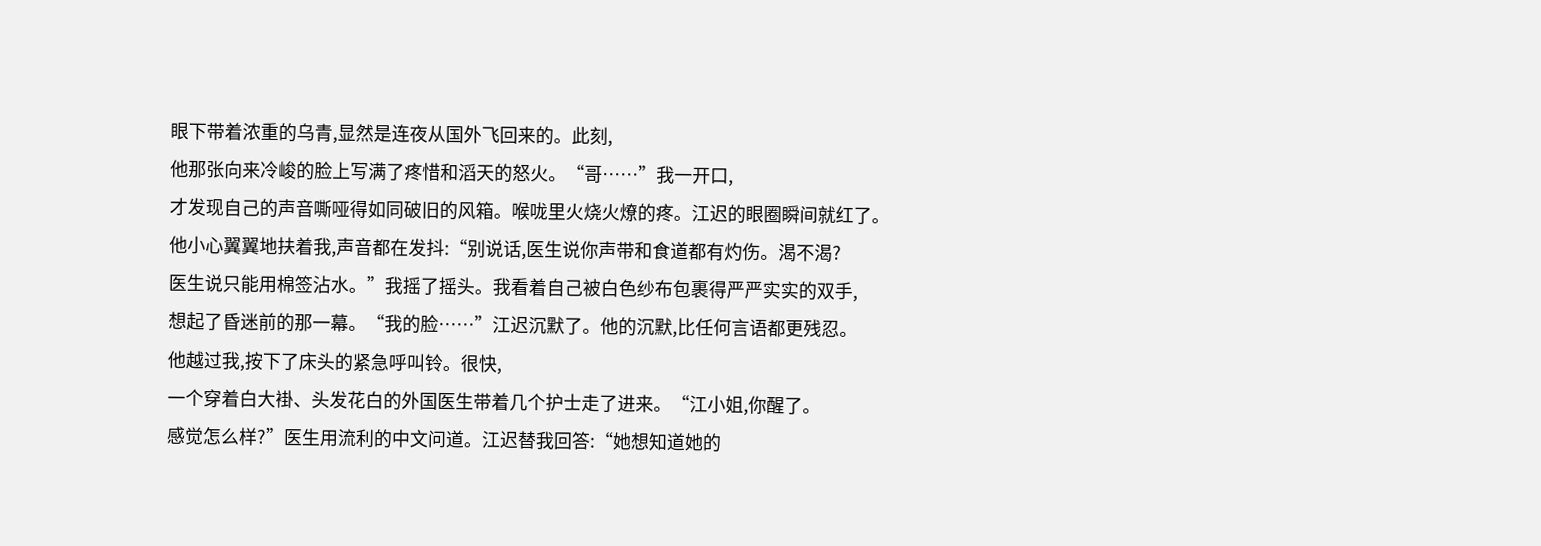眼下带着浓重的乌青,显然是连夜从国外飞回来的。此刻,
他那张向来冷峻的脸上写满了疼惜和滔天的怒火。“哥……”我一开口,
才发现自己的声音嘶哑得如同破旧的风箱。喉咙里火烧火燎的疼。江迟的眼圈瞬间就红了。
他小心翼翼地扶着我,声音都在发抖:“别说话,医生说你声带和食道都有灼伤。渴不渴?
医生说只能用棉签沾水。”我摇了摇头。我看着自己被白色纱布包裹得严严实实的双手,
想起了昏迷前的那一幕。“我的脸……”江迟沉默了。他的沉默,比任何言语都更残忍。
他越过我,按下了床头的紧急呼叫铃。很快,
一个穿着白大褂、头发花白的外国医生带着几个护士走了进来。“江小姐,你醒了。
感觉怎么样?”医生用流利的中文问道。江迟替我回答:“她想知道她的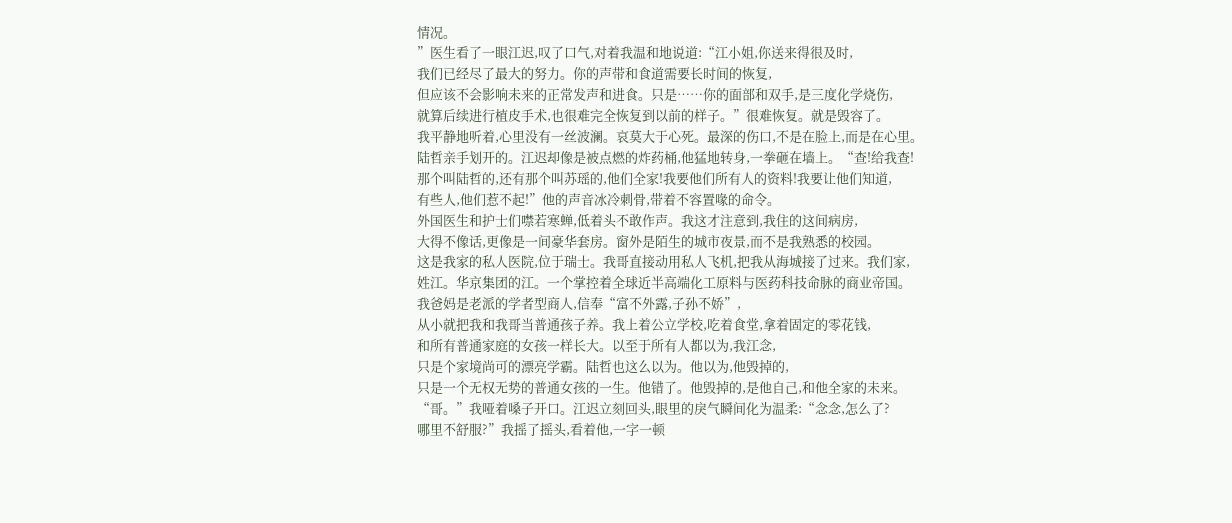情况。
”医生看了一眼江迟,叹了口气,对着我温和地说道:“江小姐,你送来得很及时,
我们已经尽了最大的努力。你的声带和食道需要长时间的恢复,
但应该不会影响未来的正常发声和进食。只是……你的面部和双手,是三度化学烧伤,
就算后续进行植皮手术,也很难完全恢复到以前的样子。”很难恢复。就是毁容了。
我平静地听着,心里没有一丝波澜。哀莫大于心死。最深的伤口,不是在脸上,而是在心里。
陆哲亲手划开的。江迟却像是被点燃的炸药桶,他猛地转身,一拳砸在墙上。“查!给我查!
那个叫陆哲的,还有那个叫苏瑶的,他们全家!我要他们所有人的资料!我要让他们知道,
有些人,他们惹不起!”他的声音冰冷刺骨,带着不容置喙的命令。
外国医生和护士们噤若寒蝉,低着头不敢作声。我这才注意到,我住的这间病房,
大得不像话,更像是一间豪华套房。窗外是陌生的城市夜景,而不是我熟悉的校园。
这是我家的私人医院,位于瑞士。我哥直接动用私人飞机,把我从海城接了过来。我们家,
姓江。华京集团的江。一个掌控着全球近半高端化工原料与医药科技命脉的商业帝国。
我爸妈是老派的学者型商人,信奉“富不外露,子孙不娇”,
从小就把我和我哥当普通孩子养。我上着公立学校,吃着食堂,拿着固定的零花钱,
和所有普通家庭的女孩一样长大。以至于所有人都以为,我江念,
只是个家境尚可的漂亮学霸。陆哲也这么以为。他以为,他毁掉的,
只是一个无权无势的普通女孩的一生。他错了。他毁掉的,是他自己,和他全家的未来。
“哥。”我哑着嗓子开口。江迟立刻回头,眼里的戾气瞬间化为温柔:“念念,怎么了?
哪里不舒服?”我摇了摇头,看着他,一字一顿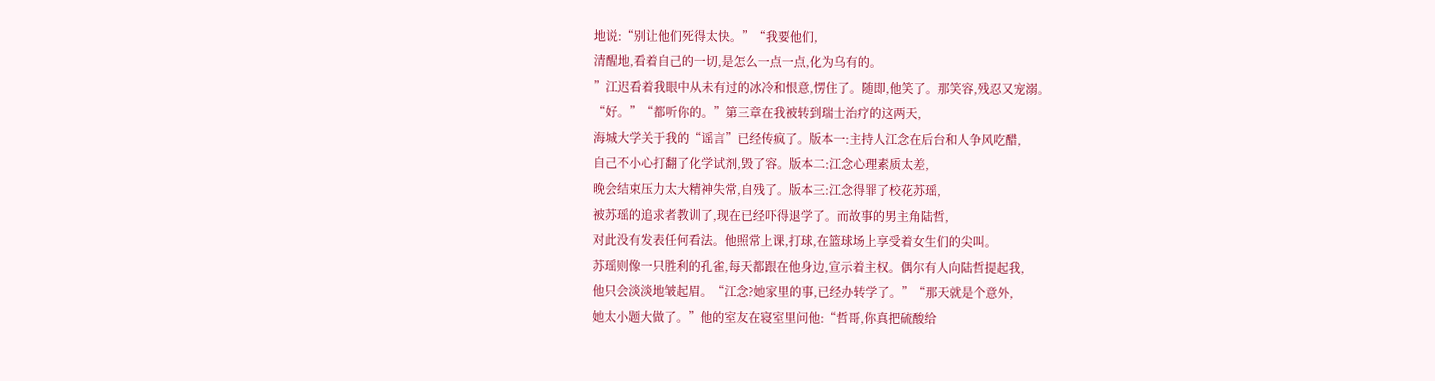地说:“别让他们死得太快。”“我要他们,
清醒地,看着自己的一切,是怎么一点一点,化为乌有的。
”江迟看着我眼中从未有过的冰冷和恨意,愣住了。随即,他笑了。那笑容,残忍又宠溺。
“好。”“都听你的。”第三章在我被转到瑞士治疗的这两天,
海城大学关于我的“谣言”已经传疯了。版本一:主持人江念在后台和人争风吃醋,
自己不小心打翻了化学试剂,毁了容。版本二:江念心理素质太差,
晚会结束压力太大精神失常,自残了。版本三:江念得罪了校花苏瑶,
被苏瑶的追求者教训了,现在已经吓得退学了。而故事的男主角陆哲,
对此没有发表任何看法。他照常上课,打球,在篮球场上享受着女生们的尖叫。
苏瑶则像一只胜利的孔雀,每天都跟在他身边,宣示着主权。偶尔有人向陆哲提起我,
他只会淡淡地皱起眉。“江念?她家里的事,已经办转学了。”“那天就是个意外,
她太小题大做了。”他的室友在寝室里问他:“哲哥,你真把硫酸给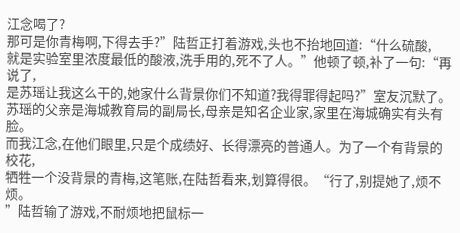江念喝了?
那可是你青梅啊,下得去手?”陆哲正打着游戏,头也不抬地回道:“什么硫酸,
就是实验室里浓度最低的酸液,洗手用的,死不了人。”他顿了顿,补了一句:“再说了,
是苏瑶让我这么干的,她家什么背景你们不知道?我得罪得起吗?”室友沉默了。
苏瑶的父亲是海城教育局的副局长,母亲是知名企业家,家里在海城确实有头有脸。
而我江念,在他们眼里,只是个成绩好、长得漂亮的普通人。为了一个有背景的校花,
牺牲一个没背景的青梅,这笔账,在陆哲看来,划算得很。“行了,别提她了,烦不烦。
”陆哲输了游戏,不耐烦地把鼠标一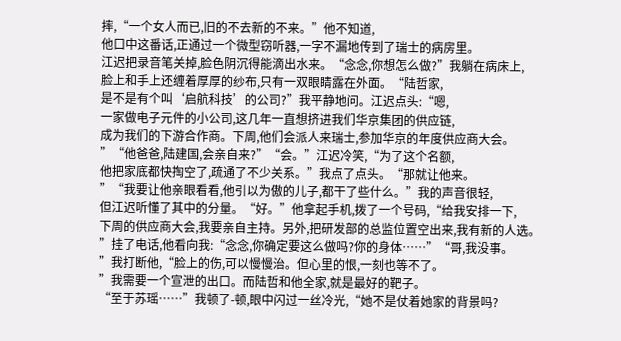摔,“一个女人而已,旧的不去新的不来。”他不知道,
他口中这番话,正通过一个微型窃听器,一字不漏地传到了瑞士的病房里。
江迟把录音笔关掉,脸色阴沉得能滴出水来。“念念,你想怎么做?”我躺在病床上,
脸上和手上还缠着厚厚的纱布,只有一双眼睛露在外面。“陆哲家,
是不是有个叫‘启航科技’的公司?”我平静地问。江迟点头:“嗯,
一家做电子元件的小公司,这几年一直想挤进我们华京集团的供应链,
成为我们的下游合作商。下周,他们会派人来瑞士,参加华京的年度供应商大会。
”“他爸爸,陆建国,会亲自来?”“会。”江迟冷笑,“为了这个名额,
他把家底都快掏空了,疏通了不少关系。”我点了点头。“那就让他来。
”“我要让他亲眼看看,他引以为傲的儿子,都干了些什么。”我的声音很轻,
但江迟听懂了其中的分量。“好。”他拿起手机,拨了一个号码,“给我安排一下,
下周的供应商大会,我要亲自主持。另外,把研发部的总监位置空出来,我有新的人选。
”挂了电话,他看向我:“念念,你确定要这么做吗?你的身体……”“哥,我没事。
”我打断他,“脸上的伤,可以慢慢治。但心里的恨,一刻也等不了。
”我需要一个宣泄的出口。而陆哲和他全家,就是最好的靶子。
“至于苏瑶……”我顿了-顿,眼中闪过一丝冷光,“她不是仗着她家的背景吗?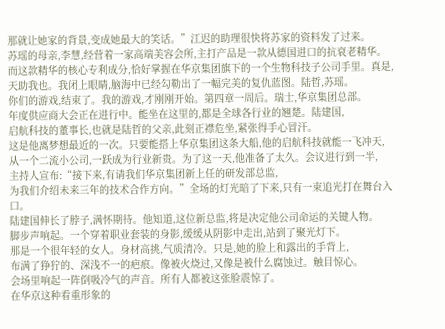那就让她家的背景,变成她最大的笑话。”江迟的助理很快将苏家的资料发了过来。
苏瑶的母亲,李慧,经营着一家高端美容会所,主打产品是一款从德国进口的抗衰老精华。
而这款精华的核心专利成分,恰好掌握在华京集团旗下的一个生物科技子公司手里。真是,
天助我也。我闭上眼睛,脑海中已经勾勒出了一幅完美的复仇蓝图。陆哲,苏瑶。
你们的游戏,结束了。我的游戏,才刚刚开始。第四章一周后。瑞士,华京集团总部。
年度供应商大会正在进行中。能坐在这里的,都是全球各行业的翘楚。陆建国,
启航科技的董事长,也就是陆哲的父亲,此刻正襟危坐,紧张得手心冒汗。
这是他离梦想最近的一次。只要能搭上华京集团这条大船,他的启航科技就能一飞冲天,
从一个二流小公司,一跃成为行业新贵。为了这一天,他准备了太久。会议进行到一半,
主持人宣布:“接下来,有请我们华京集团新上任的研发部总监,
为我们介绍未来三年的技术合作方向。”全场的灯光暗了下来,只有一束追光打在舞台入口。
陆建国伸长了脖子,满怀期待。他知道,这位新总监,将是决定他公司命运的关键人物。
脚步声响起。一个穿着职业套装的身影,缓缓从阴影中走出,站到了聚光灯下。
那是一个很年轻的女人。身材高挑,气质清冷。只是,她的脸上和露出的手背上,
布满了狰狞的、深浅不一的疤痕。像被火烧过,又像是被什么腐蚀过。触目惊心。
会场里响起一阵倒吸冷气的声音。所有人都被这张脸震惊了。
在华京这种看重形象的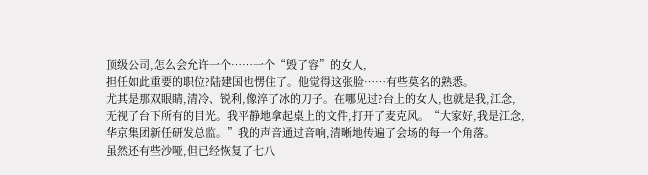顶级公司,怎么会允许一个……一个“毁了容”的女人,
担任如此重要的职位?陆建国也愣住了。他觉得这张脸……有些莫名的熟悉。
尤其是那双眼睛,清冷、锐利,像淬了冰的刀子。在哪见过?台上的女人,也就是我,江念,
无视了台下所有的目光。我平静地拿起桌上的文件,打开了麦克风。“大家好,我是江念,
华京集团新任研发总监。”我的声音通过音响,清晰地传遍了会场的每一个角落。
虽然还有些沙哑,但已经恢复了七八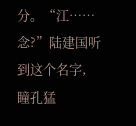分。“江……念?”陆建国听到这个名字,
瞳孔猛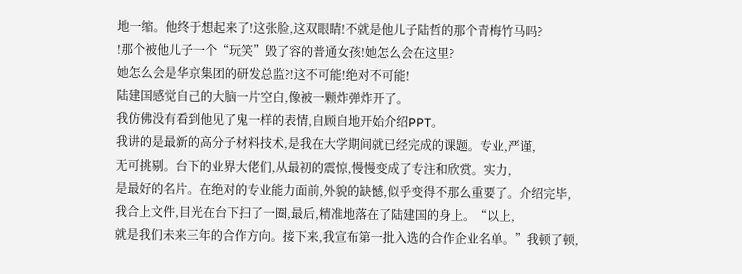地一缩。他终于想起来了!这张脸,这双眼睛!不就是他儿子陆哲的那个青梅竹马吗?
!那个被他儿子一个“玩笑”毁了容的普通女孩!她怎么会在这里?
她怎么会是华京集团的研发总监?!这不可能!绝对不可能!
陆建国感觉自己的大脑一片空白,像被一颗炸弹炸开了。
我仿佛没有看到他见了鬼一样的表情,自顾自地开始介绍PPT。
我讲的是最新的高分子材料技术,是我在大学期间就已经完成的课题。专业,严谨,
无可挑剔。台下的业界大佬们,从最初的震惊,慢慢变成了专注和欣赏。实力,
是最好的名片。在绝对的专业能力面前,外貌的缺憾,似乎变得不那么重要了。介绍完毕,
我合上文件,目光在台下扫了一圈,最后,精准地落在了陆建国的身上。“以上,
就是我们未来三年的合作方向。接下来,我宣布第一批入选的合作企业名单。”我顿了顿,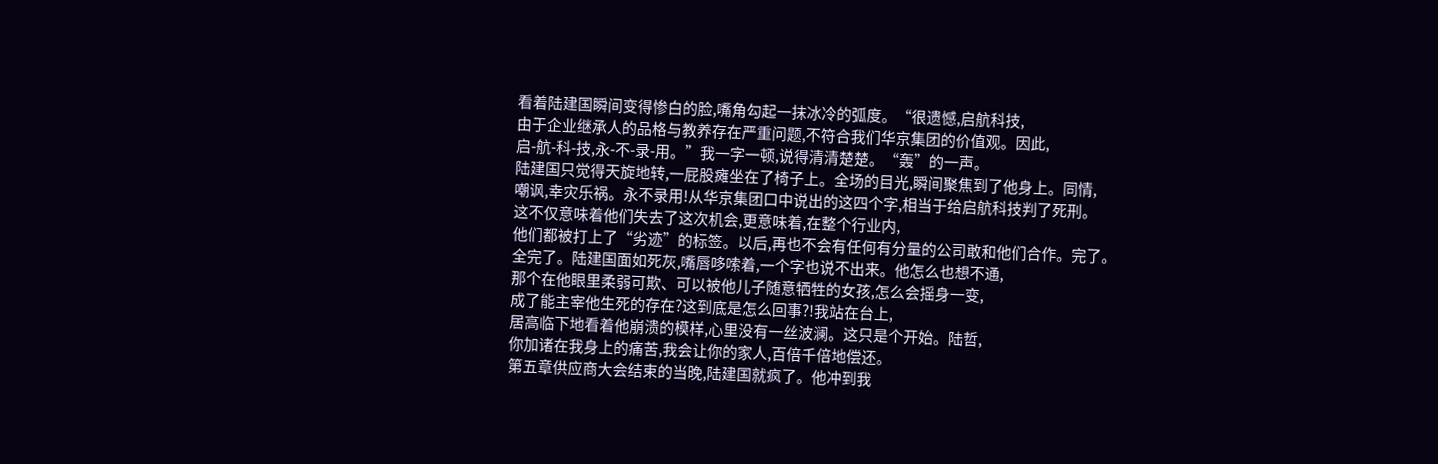看着陆建国瞬间变得惨白的脸,嘴角勾起一抹冰冷的弧度。“很遗憾,启航科技,
由于企业继承人的品格与教养存在严重问题,不符合我们华京集团的价值观。因此,
启-航-科-技,永-不-录-用。”我一字一顿,说得清清楚楚。“轰”的一声。
陆建国只觉得天旋地转,一屁股瘫坐在了椅子上。全场的目光,瞬间聚焦到了他身上。同情,
嘲讽,幸灾乐祸。永不录用!从华京集团口中说出的这四个字,相当于给启航科技判了死刑。
这不仅意味着他们失去了这次机会,更意味着,在整个行业内,
他们都被打上了“劣迹”的标签。以后,再也不会有任何有分量的公司敢和他们合作。完了。
全完了。陆建国面如死灰,嘴唇哆嗦着,一个字也说不出来。他怎么也想不通,
那个在他眼里柔弱可欺、可以被他儿子随意牺牲的女孩,怎么会摇身一变,
成了能主宰他生死的存在?这到底是怎么回事?!我站在台上,
居高临下地看着他崩溃的模样,心里没有一丝波澜。这只是个开始。陆哲,
你加诸在我身上的痛苦,我会让你的家人,百倍千倍地偿还。
第五章供应商大会结束的当晚,陆建国就疯了。他冲到我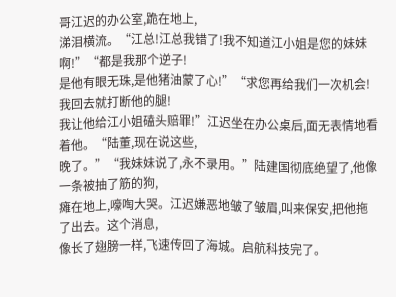哥江迟的办公室,跪在地上,
涕泪横流。“江总!江总我错了!我不知道江小姐是您的妹妹啊!”“都是我那个逆子!
是他有眼无珠,是他猪油蒙了心!”“求您再给我们一次机会!我回去就打断他的腿!
我让他给江小姐磕头赔罪!”江迟坐在办公桌后,面无表情地看着他。“陆董,现在说这些,
晚了。”“我妹妹说了,永不录用。”陆建国彻底绝望了,他像一条被抽了筋的狗,
瘫在地上,嚎啕大哭。江迟嫌恶地皱了皱眉,叫来保安,把他拖了出去。这个消息,
像长了翅膀一样,飞速传回了海城。启航科技完了。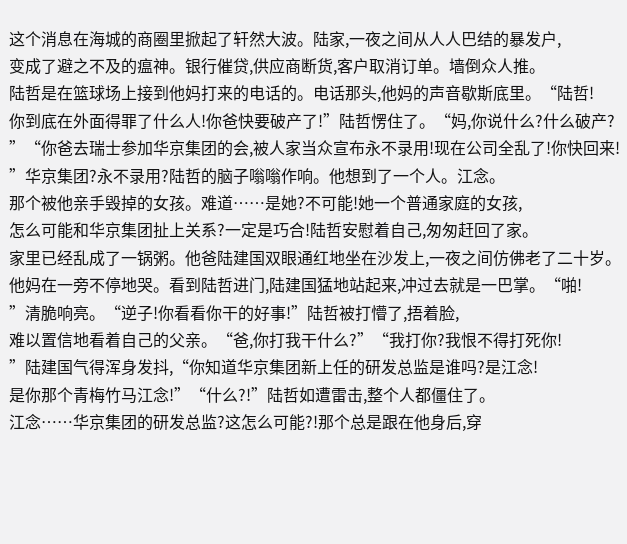这个消息在海城的商圈里掀起了轩然大波。陆家,一夜之间从人人巴结的暴发户,
变成了避之不及的瘟神。银行催贷,供应商断货,客户取消订单。墙倒众人推。
陆哲是在篮球场上接到他妈打来的电话的。电话那头,他妈的声音歇斯底里。“陆哲!
你到底在外面得罪了什么人!你爸快要破产了!”陆哲愣住了。“妈,你说什么?什么破产?
”“你爸去瑞士参加华京集团的会,被人家当众宣布永不录用!现在公司全乱了!你快回来!
”华京集团?永不录用?陆哲的脑子嗡嗡作响。他想到了一个人。江念。
那个被他亲手毁掉的女孩。难道……是她?不可能!她一个普通家庭的女孩,
怎么可能和华京集团扯上关系?一定是巧合!陆哲安慰着自己,匆匆赶回了家。
家里已经乱成了一锅粥。他爸陆建国双眼通红地坐在沙发上,一夜之间仿佛老了二十岁。
他妈在一旁不停地哭。看到陆哲进门,陆建国猛地站起来,冲过去就是一巴掌。“啪!
”清脆响亮。“逆子!你看看你干的好事!”陆哲被打懵了,捂着脸,
难以置信地看着自己的父亲。“爸,你打我干什么?”“我打你?我恨不得打死你!
”陆建国气得浑身发抖,“你知道华京集团新上任的研发总监是谁吗?是江念!
是你那个青梅竹马江念!”“什么?!”陆哲如遭雷击,整个人都僵住了。
江念……华京集团的研发总监?这怎么可能?!那个总是跟在他身后,穿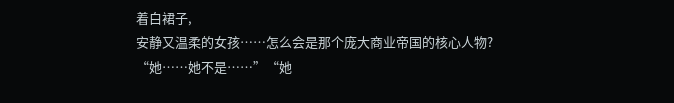着白裙子,
安静又温柔的女孩……怎么会是那个庞大商业帝国的核心人物?
“她……她不是……”“她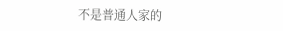不是普通人家的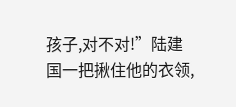孩子,对不对!”陆建国一把揪住他的衣领,